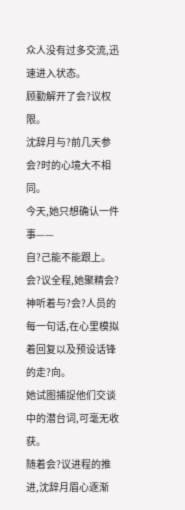众人没有过多交流,迅速进入状态。
顾勤解开了会?议权限。
沈辞月与?前几天参会?时的心境大不相同。
今天,她只想确认一件事——
自?己能不能跟上。
会?议全程,她聚精会?神听着与?会?人员的每一句话,在心里模拟着回复以及预设话锋的走?向。
她试图捕捉他们交谈中的潜台词,可毫无收获。
随着会?议进程的推进,沈辞月眉心逐渐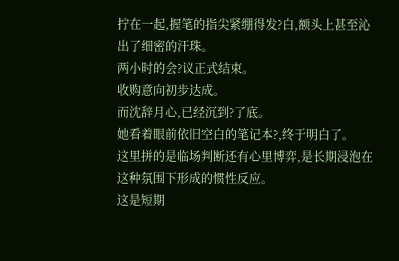拧在一起,握笔的指尖紧绷得发?白,额头上甚至沁出了细密的汗珠。
两小时的会?议正式结束。
收购意向初步达成。
而沈辞月心,已经沉到?了底。
她看着眼前依旧空白的笔记本?,终于明白了。
这里拼的是临场判断还有心里博弈,是长期浸泡在这种氛围下形成的惯性反应。
这是短期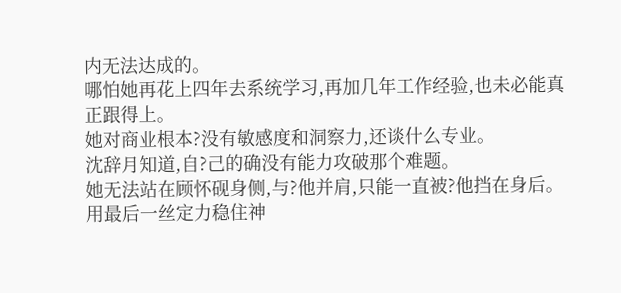内无法达成的。
哪怕她再花上四年去系统学习,再加几年工作经验,也未必能真正跟得上。
她对商业根本?没有敏感度和洞察力,还谈什么专业。
沈辞月知道,自?己的确没有能力攻破那个难题。
她无法站在顾怀砚身侧,与?他并肩,只能一直被?他挡在身后。
用最后一丝定力稳住神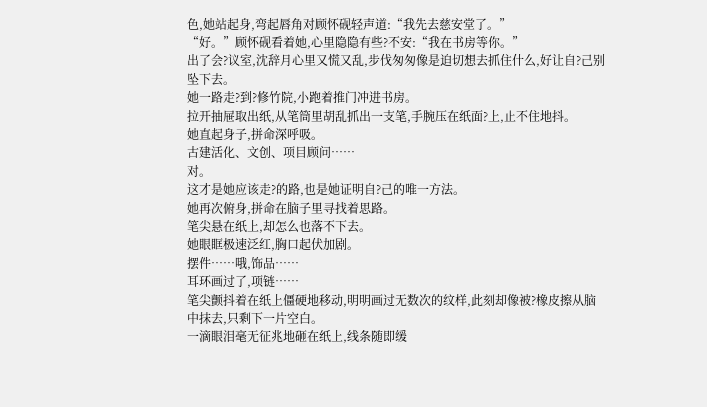色,她站起身,弯起唇角对顾怀砚轻声道:“我先去慈安堂了。”
“好。”顾怀砚看着她,心里隐隐有些?不安:“我在书房等你。”
出了会?议室,沈辞月心里又慌又乱,步伐匆匆像是迫切想去抓住什么,好让自?己别坠下去。
她一路走?到?修竹院,小跑着推门冲进书房。
拉开抽屉取出纸,从笔筒里胡乱抓出一支笔,手腕压在纸面?上,止不住地抖。
她直起身子,拼命深呼吸。
古建活化、文创、项目顾问……
对。
这才是她应该走?的路,也是她证明自?己的唯一方法。
她再次俯身,拼命在脑子里寻找着思路。
笔尖悬在纸上,却怎么也落不下去。
她眼眶极速泛红,胸口起伏加剧。
摆件……哦,饰品……
耳环画过了,项链……
笔尖颤抖着在纸上僵硬地移动,明明画过无数次的纹样,此刻却像被?橡皮擦从脑中抹去,只剩下一片空白。
一滴眼泪毫无征兆地砸在纸上,线条随即缓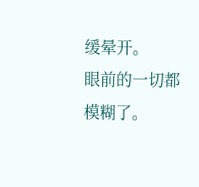缓晕开。
眼前的一切都模糊了。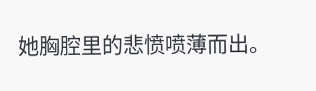她胸腔里的悲愤喷薄而出。